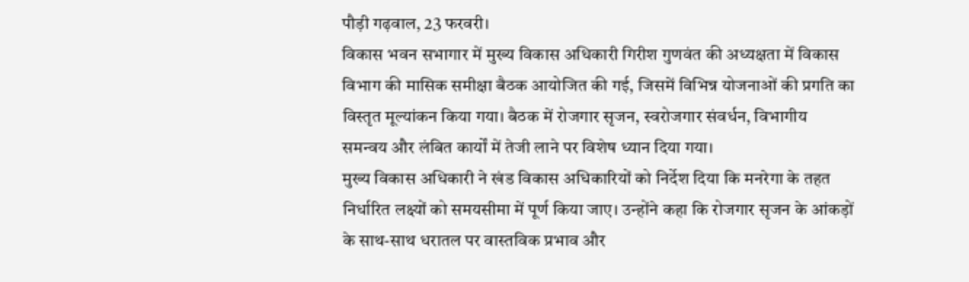पौड़ी गढ़वाल, 23 फरवरी।
विकास भवन सभागार में मुख्य विकास अधिकारी गिरीश गुणवंत की अध्यक्षता में विकास विभाग की मासिक समीक्षा बैठक आयोजित की गई, जिसमें विभिन्न योजनाओं की प्रगति का विस्तृत मूल्यांकन किया गया। बैठक में रोजगार सृजन, स्वरोजगार संवर्धन, विभागीय समन्वय और लंबित कार्यों में तेजी लाने पर विशेष ध्यान दिया गया।
मुख्य विकास अधिकारी ने खंड विकास अधिकारियों को निर्देश दिया कि मनरेगा के तहत निर्धारित लक्ष्यों को समयसीमा में पूर्ण किया जाए। उन्होंने कहा कि रोजगार सृजन के आंकड़ों के साथ-साथ धरातल पर वास्तविक प्रभाव और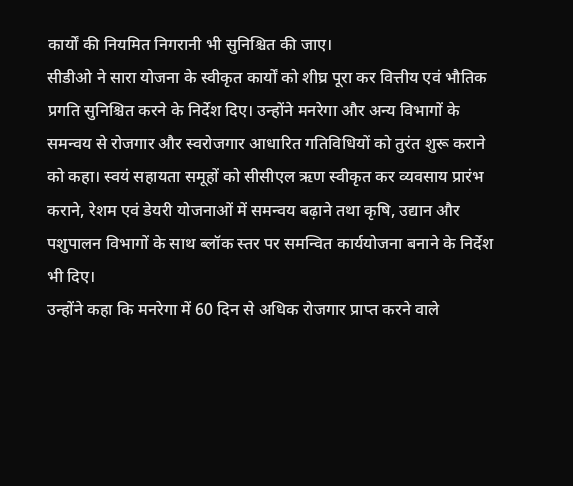कार्यों की नियमित निगरानी भी सुनिश्चित की जाए।
सीडीओ ने सारा योजना के स्वीकृत कार्यों को शीघ्र पूरा कर वित्तीय एवं भौतिक प्रगति सुनिश्चित करने के निर्देश दिए। उन्होंने मनरेगा और अन्य विभागों के समन्वय से रोजगार और स्वरोजगार आधारित गतिविधियों को तुरंत शुरू कराने को कहा। स्वयं सहायता समूहों को सीसीएल ऋण स्वीकृत कर व्यवसाय प्रारंभ कराने, रेशम एवं डेयरी योजनाओं में समन्वय बढ़ाने तथा कृषि, उद्यान और पशुपालन विभागों के साथ ब्लॉक स्तर पर समन्वित कार्ययोजना बनाने के निर्देश भी दिए।
उन्होंने कहा कि मनरेगा में 60 दिन से अधिक रोजगार प्राप्त करने वाले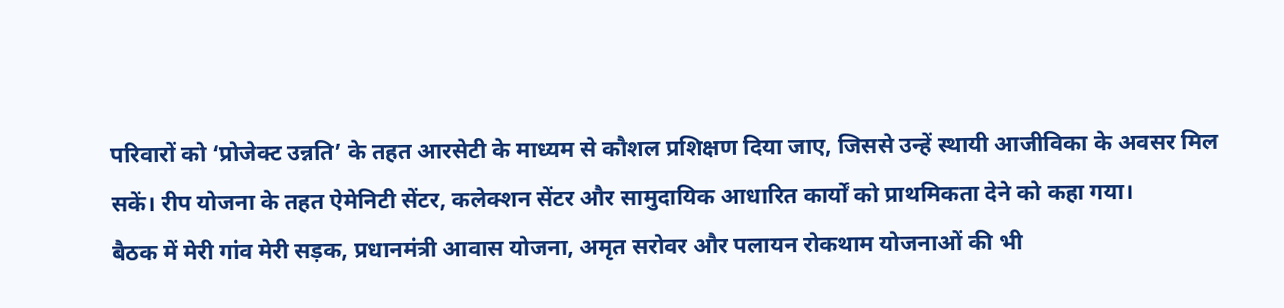परिवारों को ‘प्रोजेक्ट उन्नति’ के तहत आरसेटी के माध्यम से कौशल प्रशिक्षण दिया जाए, जिससे उन्हें स्थायी आजीविका के अवसर मिल सकें। रीप योजना के तहत ऐमेनिटी सेंटर, कलेक्शन सेंटर और सामुदायिक आधारित कार्यों को प्राथमिकता देने को कहा गया।
बैठक में मेरी गांव मेरी सड़क, प्रधानमंत्री आवास योजना, अमृत सरोवर और पलायन रोकथाम योजनाओं की भी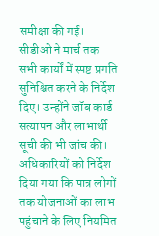समीक्षा की गई। सीडीओ ने मार्च तक सभी कार्यों में स्पष्ट प्रगति सुनिश्चित करने के निर्देश दिए। उन्होंने जॉब कार्ड सत्यापन और लाभार्थी सूची की भी जांच की।
अधिकारियों को निर्देश दिया गया कि पात्र लोगों तक योजनाओं का लाभ पहुंचाने के लिए नियमित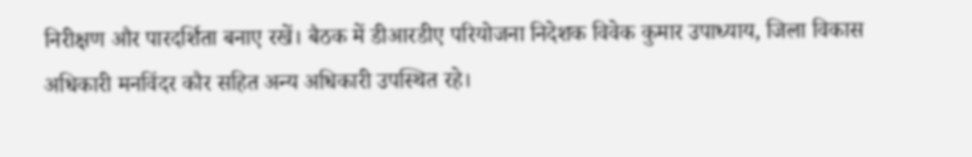निरीक्षण और पारदर्शिता बनाए रखें। बैठक में डीआरडीए परियोजना निदेशक विवेक कुमार उपाध्याय, जिला विकास अधिकारी मनविंदर कौर सहित अन्य अधिकारी उपस्थित रहे।